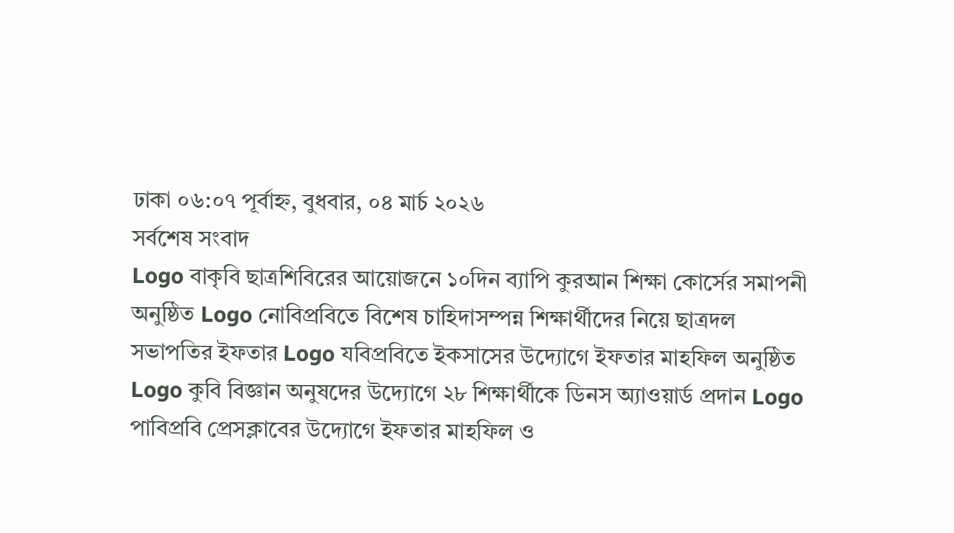ঢাকা ০৬:০৭ পূর্বাহ্ন, বুধবার, ০৪ মার্চ ২০২৬
সর্বশেষ সংবাদ
Logo বাকৃবি ছাত্রশিবিরের আয়োজনে ১০দিন ব্যাপি কুরআন শিক্ষা কোর্সের সমাপনী অনুষ্ঠিত Logo নোবিপ্রবিতে বিশেষ চাহিদাসম্পন্ন শিক্ষার্থীদের নিয়ে ছাত্রদল সভাপতির ইফতার Logo যবিপ্রবিতে ইকসাসের উদ্যোগে ইফতার মাহফিল অনুষ্ঠিত Logo কুবি বিজ্ঞান অনুষদের উদ্যোগে ২৮ শিক্ষার্থীকে ডিনস অ্যাওয়ার্ড প্রদান Logo পাবিপ্রবি প্রেসক্লাবের উদ্যোগে ইফতার মাহফিল ও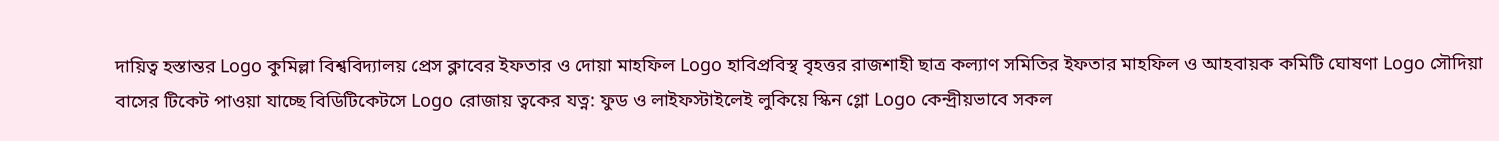দায়িত্ব হস্তান্তর Logo কুমিল্লা বিশ্ববিদ্যালয় প্রেস ক্লাবের ইফতার ও দোয়া মাহফিল Logo হাবিপ্রবিস্থ বৃহত্তর রাজশাহী ছাত্র কল্যাণ সমিতির ইফতার মাহফিল ও আহবায়ক কমিটি ঘোষণা Logo সৌদিয়া বাসের টিকেট পাওয়া যাচ্ছে বিডিটিকেটসে Logo রোজায় ত্বকের যত্ন: ফুড ও লাইফস্টাইলেই লুকিয়ে স্কিন গ্লো Logo কেন্দ্রীয়ভাবে সকল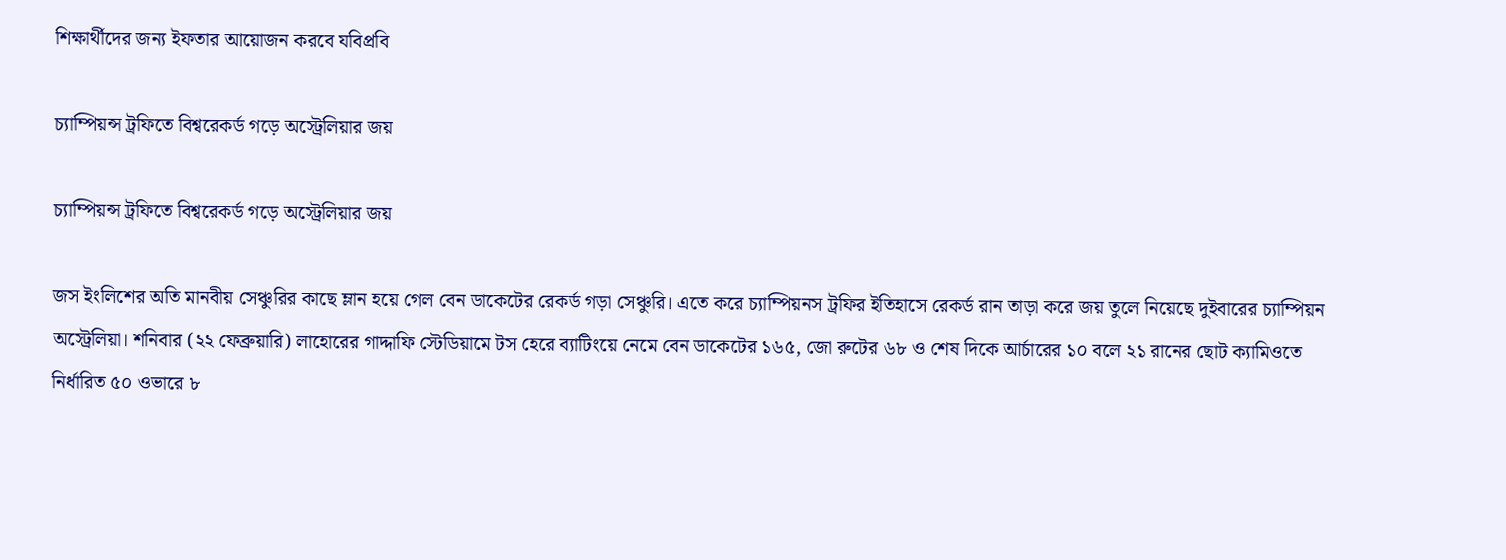শিক্ষার্থীদের জন্য ইফতার আয়োজন করবে যবিপ্রবি

চ্যাম্পিয়ন্স ট্রফিতে বিশ্বরেকর্ড গড়ে অস্ট্রেলিয়ার জয়

চ্যাম্পিয়ন্স ট্রফিতে বিশ্বরেকর্ড গড়ে অস্ট্রেলিয়ার জয়

জস ইংলিশের অতি মানবীয় সেঞ্চুরির কাছে ম্লান হয়ে গেল বেন ডাকেটের রেকর্ড গড়া সেঞ্চুরি। এতে করে চ্যাম্পিয়নস ট্রফির ইতিহাসে রেকর্ড রান তাড়া করে জয় তুলে নিয়েছে দুইবারের চ্যাম্পিয়ন অস্ট্রেলিয়া। শনিবার (২২ ফেব্রুয়ারি) লাহোরের গাদ্দাফি স্টেডিয়ামে টস হেরে ব্যাটিংয়ে নেমে বেন ডাকেটের ১৬৫, জো রুটের ৬৮ ও শেষ দিকে আর্চারের ১০ বলে ২১ রানের ছোট ক্যামিওতে নির্ধারিত ৫০ ওভারে ৮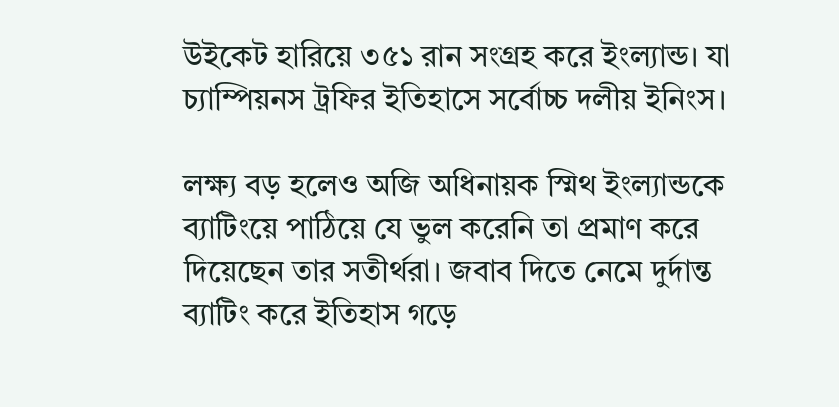উইকেট হারিয়ে ৩৫১ রান সংগ্রহ করে ইংল্যান্ড। যা চ্যাম্পিয়নস ট্রফির ইতিহাসে সর্বোচ্চ দলীয় ইনিংস।

লক্ষ্য বড় হলেও অজি অধিনায়ক স্মিথ ইংল্যান্ডকে ব্যাটিংয়ে পাঠিয়ে যে ভুল করেনি তা প্রমাণ করে দিয়েছেন তার সতীর্থরা। জবাব দিতে নেমে দুর্দান্ত ব্যাটিং করে ইতিহাস গড়ে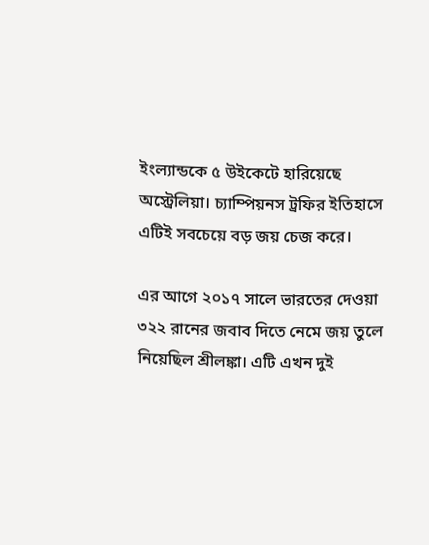ইংল্যান্ডকে ৫ উইকেটে হারিয়েছে অস্ট্রেলিয়া। চ্যাম্পিয়নস ট্রফির ইতিহাসে এটিই সবচেয়ে বড় জয় চেজ করে।

এর আগে ২০১৭ সালে ভারতের দেওয়া ৩২২ রানের জবাব দিতে নেমে জয় তুলে নিয়েছিল শ্রীলঙ্কা। এটি এখন দুই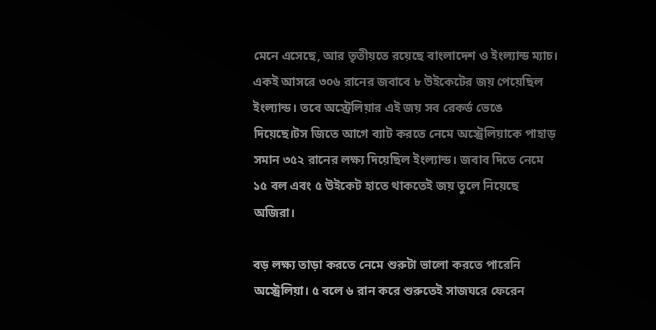মেনে এসেছে, আর তৃতীয়তে রয়েছে বাংলাদেশ ও ইংল্যান্ড ম্যাচ। একই আসরে ৩০৬ রানের জবাবে ৮ উইকেটের জয় পেয়েছিল ইংল্যান্ড। তবে অস্ট্রেলিয়ার এই জয় সব রেকর্ড ভেঙে দিয়েছে।টস জিতে আগে ব্যাট করতে নেমে অস্ট্রেলিয়াকে পাহাড় সমান ৩৫২ রানের লক্ষ্য দিয়েছিল ইংল্যান্ড। জবাব দিতে নেমে ১৫ বল এবং ৫ উইকেট হাতে থাকতেই জয় তুলে নিয়েছে অজিরা।

বড় লক্ষ্য তাড়া করতে নেমে শুরুটা ভালো করতে পারেনি অস্ট্রেলিয়া। ৫ বলে ৬ রান করে শুরুতেই সাজঘরে ফেরেন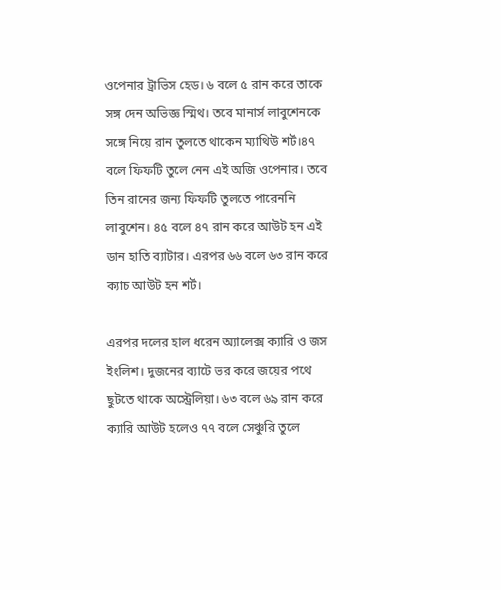ওপেনার ট্রাভিস হেড। ৬ বলে ৫ রান করে তাকে সঙ্গ দেন অভিজ্ঞ স্মিথ। তবে মানার্স লাবুশেনকে সঙ্গে নিয়ে রান তুলতে থাকেন ম্যাথিউ শর্ট।৪৭ বলে ফিফটি তুলে নেন এই অজি ওপেনার। তবে তিন রানের জন্য ফিফটি তুলতে পারেননি লাবুশেন। ৪৫ বলে ৪৭ রান করে আউট হন এই ডান হাতি ব্যাটার। এরপর ৬৬ বলে ৬৩ রান করে ক্যাচ আউট হন শর্ট।

এরপর দলের হাল ধরেন অ্যালেক্স ক্যারি ও জস ইংলিশ। দুজনের ব্যাটে ভর করে জয়ের পথে ছুটতে থাকে অস্ট্রেলিয়া। ৬৩ বলে ৬৯ রান করে ক্যারি আউট হলেও ৭৭ বলে সেঞ্চুরি তুলে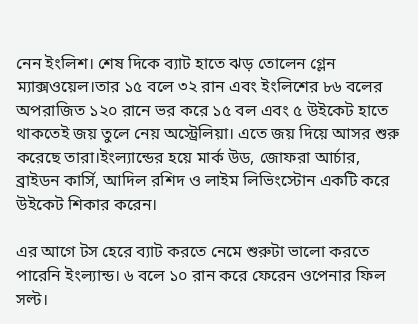নেন ইংলিশ। শেষ দিকে ব্যাট হাতে ঝড় তোলেন গ্লেন ম্যাক্সওয়েল।তার ১৫ বলে ৩২ রান এবং ইংলিশের ৮৬ বলের অপরাজিত ১২০ রানে ভর করে ১৫ বল এবং ৫ উইকেট হাতে থাকতেই জয় তুলে নেয় অস্ট্রেলিয়া। এতে জয় দিয়ে আসর শুরু করেছে তারা।ইংল্যান্ডের হয়ে মার্ক উড, জোফরা আর্চার, ব্রাইডন কার্সি, আদিল রশিদ ও লাইম লিভিংস্টোন একটি করে উইকেট শিকার করেন।

এর আগে টস হেরে ব্যাট করতে নেমে শুরুটা ভালো করতে পারেনি ইংল্যান্ড। ৬ বলে ১০ রান করে ফেরেন ওপেনার ফিল সল্ট।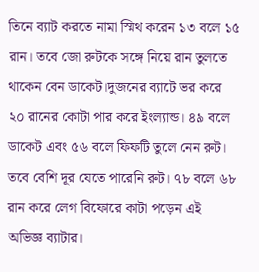তিনে ব্যাট করতে নামা স্মিথ করেন ১৩ বলে ১৫ রান। তবে জো রুটকে সঙ্গে নিয়ে রান তুলতে থাকেন বেন ডাকেট।দুজনের ব্যাটে ভর করে ২০ রানের কোটা পার করে ইংল্যান্ড। ৪৯ বলে ডাকেট এবং ৫৬ বলে ফিফটি তুলে নেন রুট। তবে বেশি দূর যেতে পারেনি রুট। ৭৮ বলে ৬৮ রান করে লেগ বিফোরে কাটা পড়েন এই অভিজ্ঞ ব্যাটার।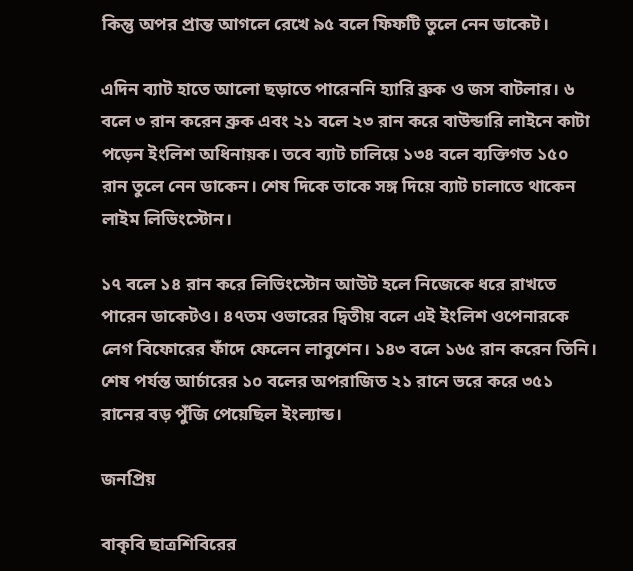কিন্তু অপর প্রান্ত আগলে রেখে ৯৫ বলে ফিফটি তুলে নেন ডাকেট।

এদিন ব্যাট হাতে আলো ছড়াতে পারেননি হ্যারি ব্রুক ও জস বাটলার। ৬ বলে ৩ রান করেন ব্রুক এবং ২১ বলে ২৩ রান করে বাউন্ডারি লাইনে কাটা পড়েন ইংলিশ অধিনায়ক। তবে ব্যাট চালিয়ে ১৩৪ বলে ব্যক্তিগত ১৫০ রান তুলে নেন ডাকেন। শেষ দিকে তাকে সঙ্গ দিয়ে ব্যাট চালাতে থাকেন লাইম লিভিংস্টোন।

১৭ বলে ১৪ রান করে লিভিংস্টোন আউট হলে নিজেকে ধরে রাখতে পারেন ডাকেটও। ৪৭তম ওভারের দ্বিতীয় বলে এই ইংলিশ ওপেনারকে লেগ বিফোরের ফাঁদে ফেলেন লাবুশেন। ১৪৩ বলে ১৬৫ রান করেন তিনি। শেষ পর্যন্ত আর্চারের ১০ বলের অপরাজিত ২১ রানে ভরে করে ৩৫১ রানের বড় পুঁজি পেয়েছিল ইংল্যান্ড।

জনপ্রিয়

বাকৃবি ছাত্রশিবিরের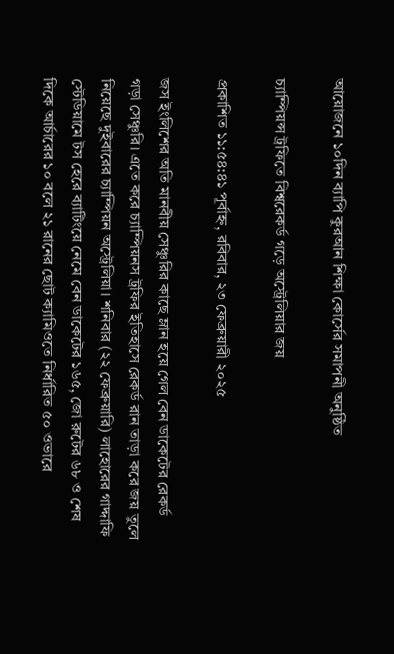আয়োজনে ১০দিন ব্যাপি কুরআন শিক্ষা কোর্সের সমাপনী অনুষ্ঠিত

চ্যাম্পিয়ন্স ট্রফিতে বিশ্বরেকর্ড গড়ে অস্ট্রেলিয়ার জয়

প্রকাশিত ১১:৫৪:৪১ পূর্বাহ্ন, রবিবার, ২৩ ফেব্রুয়ারী ২০২৫

জস ইংলিশের অতি মানবীয় সেঞ্চুরির কাছে ম্লান হয়ে গেল বেন ডাকেটের রেকর্ড গড়া সেঞ্চুরি। এতে করে চ্যাম্পিয়নস ট্রফির ইতিহাসে রেকর্ড রান তাড়া করে জয় তুলে নিয়েছে দুইবারের চ্যাম্পিয়ন অস্ট্রেলিয়া। শনিবার (২২ ফেব্রুয়ারি) লাহোরের গাদ্দাফি স্টেডিয়ামে টস হেরে ব্যাটিংয়ে নেমে বেন ডাকেটের ১৬৫, জো রুটের ৬৮ ও শেষ দিকে আর্চারের ১০ বলে ২১ রানের ছোট ক্যামিওতে নির্ধারিত ৫০ ওভারে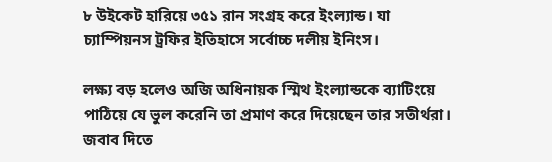৮ উইকেট হারিয়ে ৩৫১ রান সংগ্রহ করে ইংল্যান্ড। যা চ্যাম্পিয়নস ট্রফির ইতিহাসে সর্বোচ্চ দলীয় ইনিংস।

লক্ষ্য বড় হলেও অজি অধিনায়ক স্মিথ ইংল্যান্ডকে ব্যাটিংয়ে পাঠিয়ে যে ভুল করেনি তা প্রমাণ করে দিয়েছেন তার সতীর্থরা। জবাব দিতে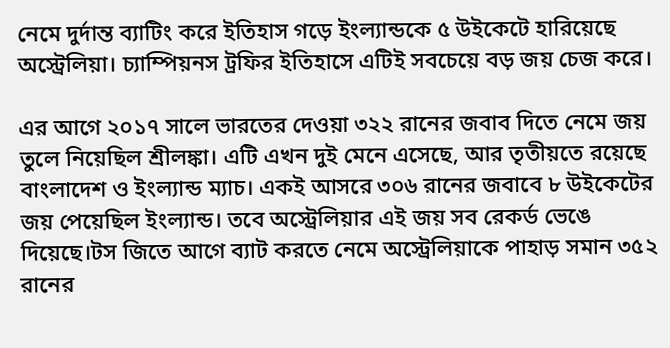নেমে দুর্দান্ত ব্যাটিং করে ইতিহাস গড়ে ইংল্যান্ডকে ৫ উইকেটে হারিয়েছে অস্ট্রেলিয়া। চ্যাম্পিয়নস ট্রফির ইতিহাসে এটিই সবচেয়ে বড় জয় চেজ করে।

এর আগে ২০১৭ সালে ভারতের দেওয়া ৩২২ রানের জবাব দিতে নেমে জয় তুলে নিয়েছিল শ্রীলঙ্কা। এটি এখন দুই মেনে এসেছে, আর তৃতীয়তে রয়েছে বাংলাদেশ ও ইংল্যান্ড ম্যাচ। একই আসরে ৩০৬ রানের জবাবে ৮ উইকেটের জয় পেয়েছিল ইংল্যান্ড। তবে অস্ট্রেলিয়ার এই জয় সব রেকর্ড ভেঙে দিয়েছে।টস জিতে আগে ব্যাট করতে নেমে অস্ট্রেলিয়াকে পাহাড় সমান ৩৫২ রানের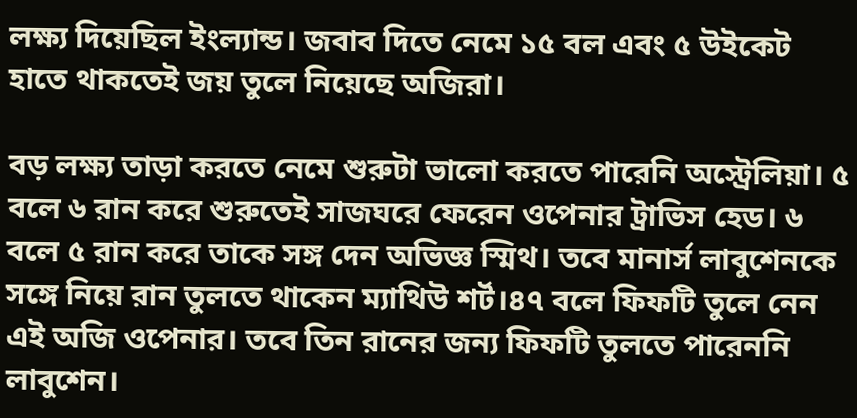লক্ষ্য দিয়েছিল ইংল্যান্ড। জবাব দিতে নেমে ১৫ বল এবং ৫ উইকেট হাতে থাকতেই জয় তুলে নিয়েছে অজিরা।

বড় লক্ষ্য তাড়া করতে নেমে শুরুটা ভালো করতে পারেনি অস্ট্রেলিয়া। ৫ বলে ৬ রান করে শুরুতেই সাজঘরে ফেরেন ওপেনার ট্রাভিস হেড। ৬ বলে ৫ রান করে তাকে সঙ্গ দেন অভিজ্ঞ স্মিথ। তবে মানার্স লাবুশেনকে সঙ্গে নিয়ে রান তুলতে থাকেন ম্যাথিউ শর্ট।৪৭ বলে ফিফটি তুলে নেন এই অজি ওপেনার। তবে তিন রানের জন্য ফিফটি তুলতে পারেননি লাবুশেন।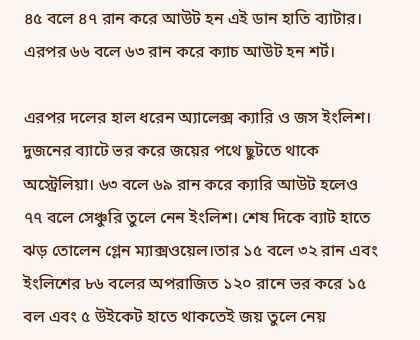৪৫ বলে ৪৭ রান করে আউট হন এই ডান হাতি ব্যাটার। এরপর ৬৬ বলে ৬৩ রান করে ক্যাচ আউট হন শর্ট।

এরপর দলের হাল ধরেন অ্যালেক্স ক্যারি ও জস ইংলিশ। দুজনের ব্যাটে ভর করে জয়ের পথে ছুটতে থাকে অস্ট্রেলিয়া। ৬৩ বলে ৬৯ রান করে ক্যারি আউট হলেও ৭৭ বলে সেঞ্চুরি তুলে নেন ইংলিশ। শেষ দিকে ব্যাট হাতে ঝড় তোলেন গ্লেন ম্যাক্সওয়েল।তার ১৫ বলে ৩২ রান এবং ইংলিশের ৮৬ বলের অপরাজিত ১২০ রানে ভর করে ১৫ বল এবং ৫ উইকেট হাতে থাকতেই জয় তুলে নেয়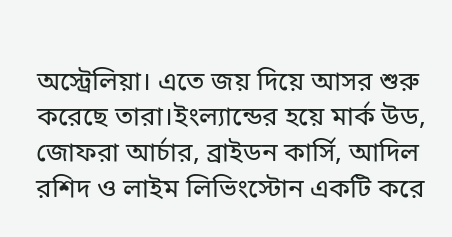অস্ট্রেলিয়া। এতে জয় দিয়ে আসর শুরু করেছে তারা।ইংল্যান্ডের হয়ে মার্ক উড, জোফরা আর্চার, ব্রাইডন কার্সি, আদিল রশিদ ও লাইম লিভিংস্টোন একটি করে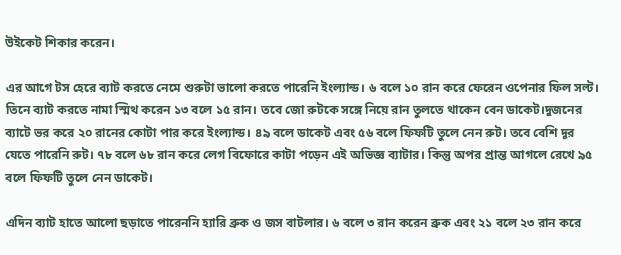উইকেট শিকার করেন।

এর আগে টস হেরে ব্যাট করতে নেমে শুরুটা ভালো করতে পারেনি ইংল্যান্ড। ৬ বলে ১০ রান করে ফেরেন ওপেনার ফিল সল্ট। তিনে ব্যাট করতে নামা স্মিথ করেন ১৩ বলে ১৫ রান। তবে জো রুটকে সঙ্গে নিয়ে রান তুলতে থাকেন বেন ডাকেট।দুজনের ব্যাটে ভর করে ২০ রানের কোটা পার করে ইংল্যান্ড। ৪৯ বলে ডাকেট এবং ৫৬ বলে ফিফটি তুলে নেন রুট। তবে বেশি দূর যেতে পারেনি রুট। ৭৮ বলে ৬৮ রান করে লেগ বিফোরে কাটা পড়েন এই অভিজ্ঞ ব্যাটার। কিন্তু অপর প্রান্ত আগলে রেখে ৯৫ বলে ফিফটি তুলে নেন ডাকেট।

এদিন ব্যাট হাতে আলো ছড়াতে পারেননি হ্যারি ব্রুক ও জস বাটলার। ৬ বলে ৩ রান করেন ব্রুক এবং ২১ বলে ২৩ রান করে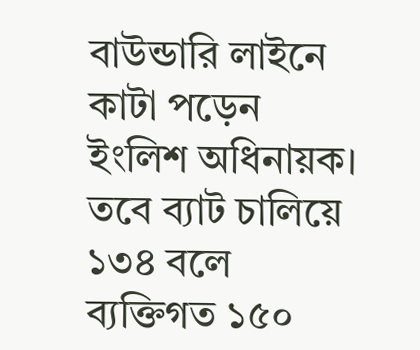বাউন্ডারি লাইনে কাটা পড়েন ইংলিশ অধিনায়ক। তবে ব্যাট চালিয়ে ১৩৪ বলে ব্যক্তিগত ১৫০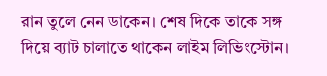রান তুলে নেন ডাকেন। শেষ দিকে তাকে সঙ্গ দিয়ে ব্যাট চালাতে থাকেন লাইম লিভিংস্টোন।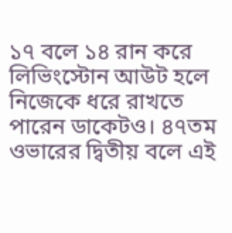১৭ বলে ১৪ রান করে লিভিংস্টোন আউট হলে নিজেকে ধরে রাখতে পারেন ডাকেটও। ৪৭তম ওভারের দ্বিতীয় বলে এই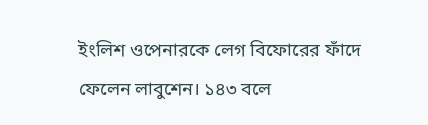ইংলিশ ওপেনারকে লেগ বিফোরের ফাঁদে ফেলেন লাবুশেন। ১৪৩ বলে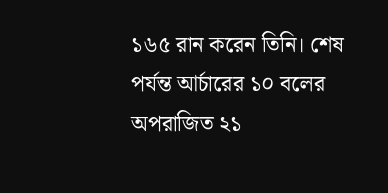১৬৫ রান করেন তিনি। শেষ পর্যন্ত আর্চারের ১০ বলের অপরাজিত ২১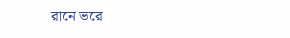রানে ভরে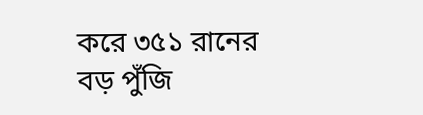করে ৩৫১ রানের বড় পুঁজি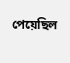পেয়েছিল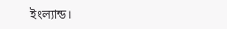ইংল্যান্ড।